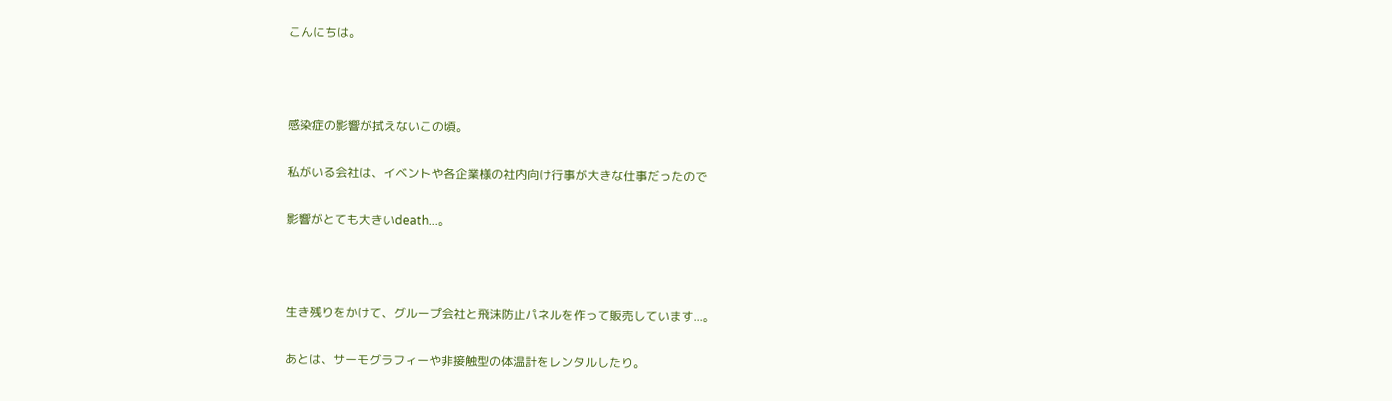こんにちは。



感染症の影響が拭えないこの頃。

私がいる会社は、イベントや各企業様の社内向け行事が大きな仕事だったので

影響がとても大きいdeath...。



生き残りをかけて、グループ会社と飛沫防止パネルを作って販売しています...。

あとは、サーモグラフィーや非接触型の体温計をレンタルしたり。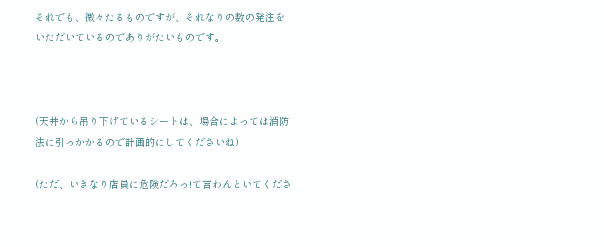それでも、微々たるものですが、それなりの数の発注をいただいているのでありがたいものです。



(天井から吊り下げているシートは、場合によっては消防法に引っかかるので計画的にしてくださいね)

(ただ、いきなり店員に危険だろっ!て言わんといてくださ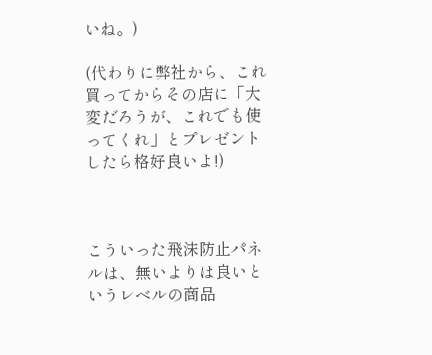いね。)

(代わりに弊社から、これ買ってからその店に「大変だろうが、これでも使ってくれ」とプレゼントしたら格好良いよ!)



こういった飛沫防止パネルは、無いよりは良いというレベルの商品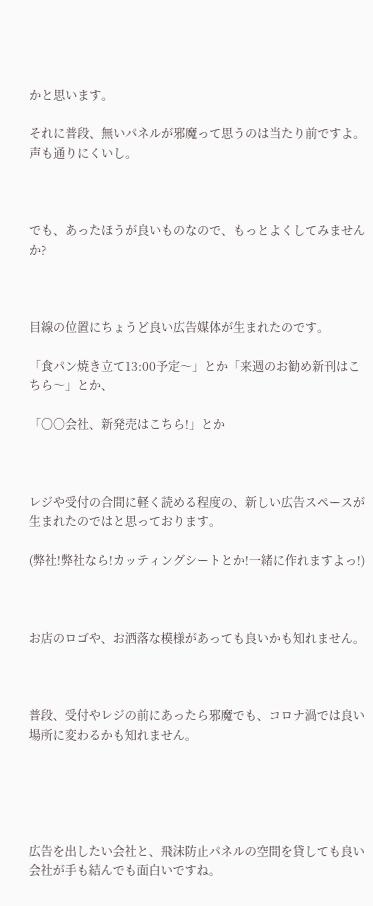かと思います。

それに普段、無いパネルが邪魔って思うのは当たり前ですよ。声も通りにくいし。



でも、あったほうが良いものなので、もっとよくしてみませんか?



目線の位置にちょうど良い広告媒体が生まれたのです。

「食パン焼き立て13:00予定〜」とか「来週のお勧め新刊はこちら〜」とか、

「〇〇会社、新発売はこちら!」とか



レジや受付の合間に軽く読める程度の、新しい広告スペースが生まれたのではと思っております。

(弊社!弊社なら!カッティングシートとか!一緒に作れますよっ!)



お店のロゴや、お洒落な模様があっても良いかも知れません。



普段、受付やレジの前にあったら邪魔でも、コロナ渦では良い場所に変わるかも知れません。





広告を出したい会社と、飛沫防止パネルの空間を貸しても良い会社が手も結んでも面白いですね。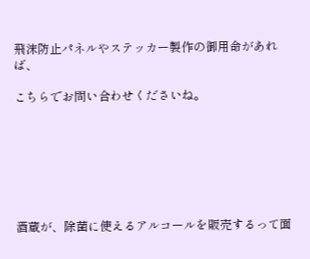飛沫防止パネルやステッカー製作の御用命があれば、

こちらでお問い合わせくださいね。







酒蔵が、除菌に使えるアルコールを販売するって面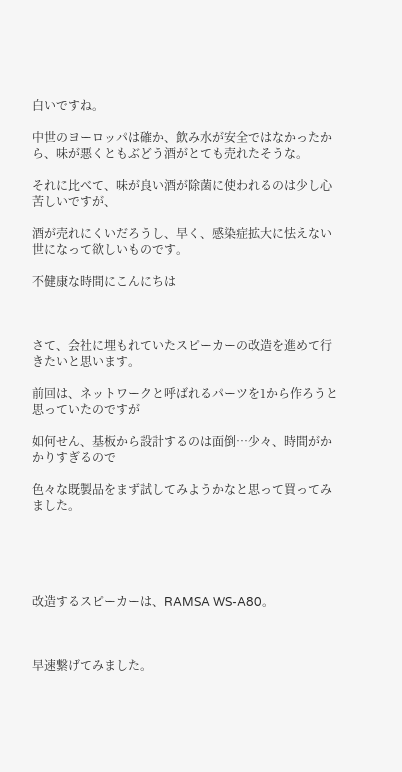白いですね。

中世のヨーロッパは確か、飲み水が安全ではなかったから、味が悪くともぶどう酒がとても売れたそうな。

それに比べて、味が良い酒が除菌に使われるのは少し心苦しいですが、

酒が売れにくいだろうし、早く、感染症拡大に怯えない世になって欲しいものです。

不健康な時間にこんにちは



さて、会社に埋もれていたスピーカーの改造を進めて行きたいと思います。

前回は、ネットワークと呼ばれるパーツを1から作ろうと思っていたのですが

如何せん、基板から設計するのは面倒…少々、時間がかかりすぎるので

色々な既製品をまず試してみようかなと思って買ってみました。





改造するスピーカーは、RAMSA WS-A80。



早速繋げてみました。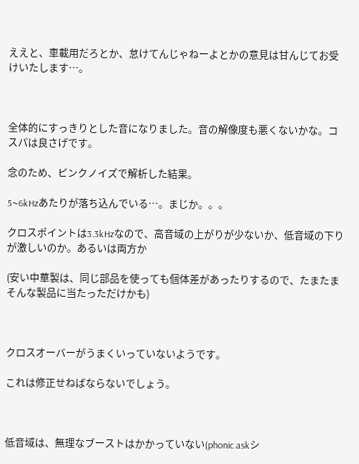ええと、車載用だろとか、怠けてんじゃねーよとかの意見は甘んじてお受けいたします…。



全体的にすっきりとした音になりました。音の解像度も悪くないかな。コスパは良さげです。

念のため、ピンクノイズで解析した結果。

5~6kHzあたりが落ち込んでいる…。まじか。。。

クロスポイントは3.3kHzなので、高音域の上がりが少ないか、低音域の下りが激しいのか。あるいは両方か

(安い中華製は、同じ部品を使っても個体差があったりするので、たまたまそんな製品に当たっただけかも)



クロスオーバーがうまくいっていないようです。

これは修正せねばならないでしょう。



低音域は、無理なブーストはかかっていない(phonic askシ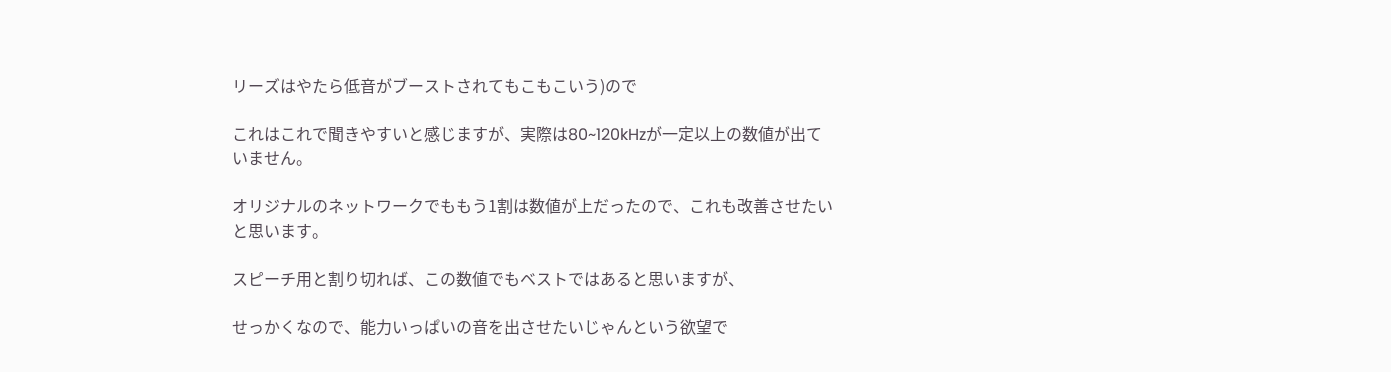リーズはやたら低音がブーストされてもこもこいう)ので

これはこれで聞きやすいと感じますが、実際は80~120kHzが一定以上の数値が出ていません。

オリジナルのネットワークでももう1割は数値が上だったので、これも改善させたいと思います。

スピーチ用と割り切れば、この数値でもベストではあると思いますが、

せっかくなので、能力いっぱいの音を出させたいじゃんという欲望で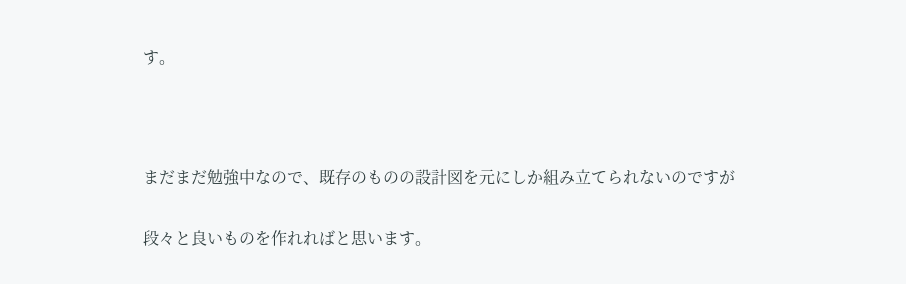す。



まだまだ勉強中なので、既存のものの設計図を元にしか組み立てられないのですが

段々と良いものを作れればと思います。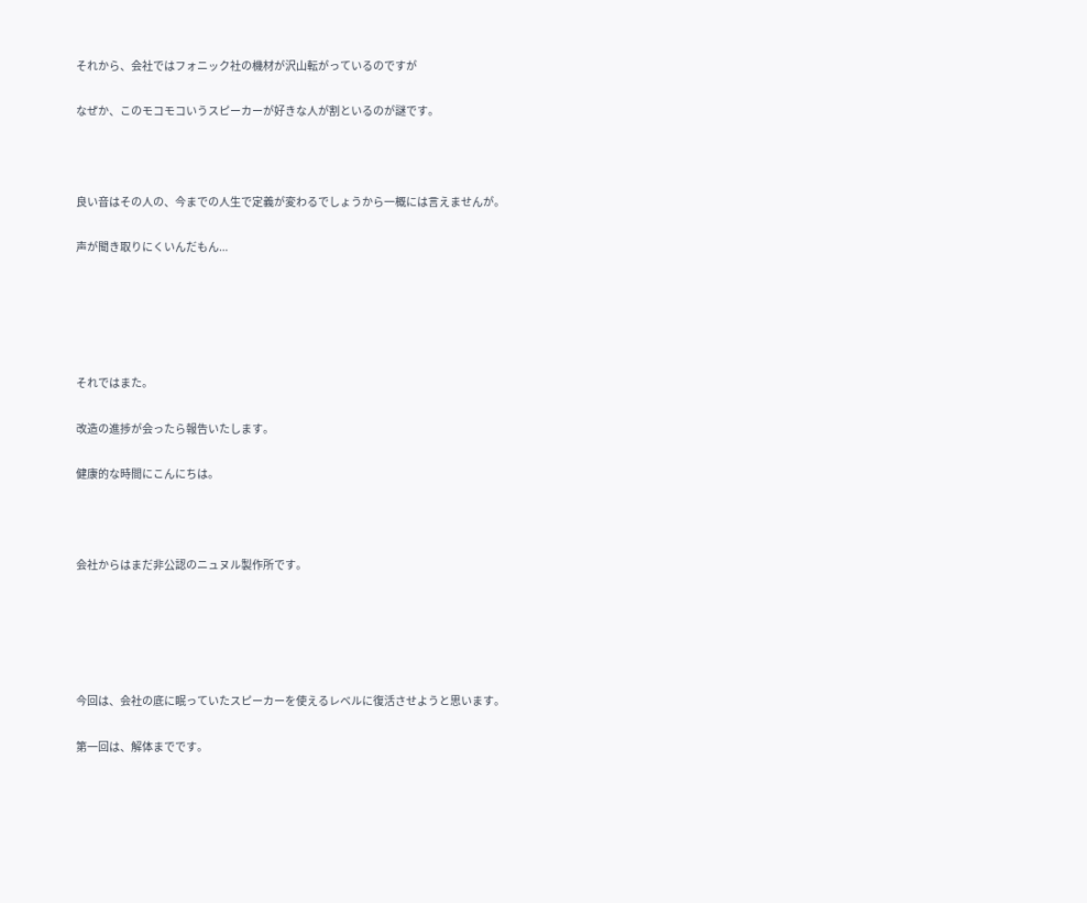それから、会社ではフォニック社の機材が沢山転がっているのですが

なぜか、このモコモコいうスピーカーが好きな人が割といるのが謎です。



良い音はその人の、今までの人生で定義が変わるでしょうから一概には言えませんが。

声が聞き取りにくいんだもん...





それではまた。

改造の進捗が会ったら報告いたします。

健康的な時間にこんにちは。



会社からはまだ非公認のニュヌル製作所です。





今回は、会社の底に眠っていたスピーカーを使えるレベルに復活させようと思います。

第一回は、解体までです。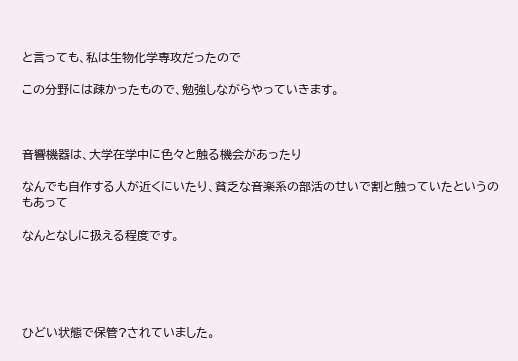と言っても、私は生物化学専攻だったので

この分野には疎かったもので、勉強しながらやっていきます。



音響機器は、大学在学中に色々と触る機会があったり

なんでも自作する人が近くにいたり、貧乏な音楽系の部活のせいで割と触っていたというのもあって

なんとなしに扱える程度です。





ひどい状態で保管?されていました。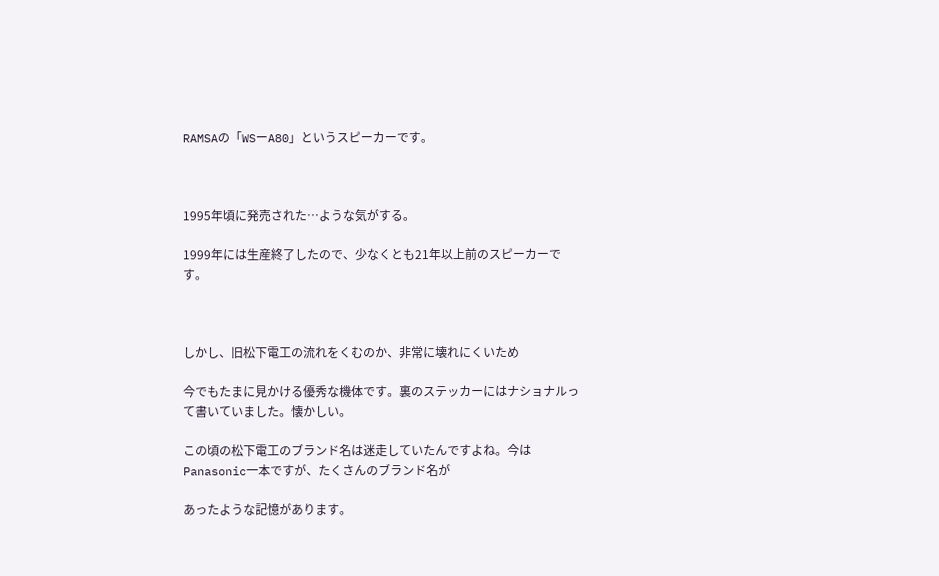RAMSAの「WSーA80」というスピーカーです。



1995年頃に発売された…ような気がする。

1999年には生産終了したので、少なくとも21年以上前のスピーカーです。



しかし、旧松下電工の流れをくむのか、非常に壊れにくいため

今でもたまに見かける優秀な機体です。裏のステッカーにはナショナルって書いていました。懐かしい。

この頃の松下電工のブランド名は迷走していたんですよね。今はPanasonic一本ですが、たくさんのブランド名が

あったような記憶があります。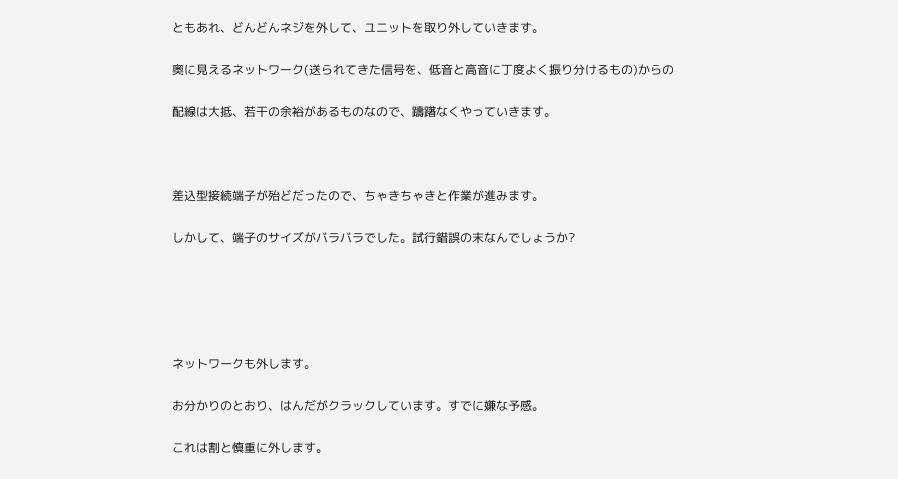ともあれ、どんどんネジを外して、ユニットを取り外していきます。

奥に見えるネットワーク(送られてきた信号を、低音と高音に丁度よく振り分けるもの)からの

配線は大抵、若干の余裕があるものなので、躊躇なくやっていきます。



差込型接続端子が殆どだったので、ちゃきちゃきと作業が進みます。

しかして、端子のサイズがバラバラでした。試行錯誤の末なんでしょうか?





ネットワークも外します。

お分かりのとおり、はんだがクラックしています。すでに嫌な予感。

これは割と慎重に外します。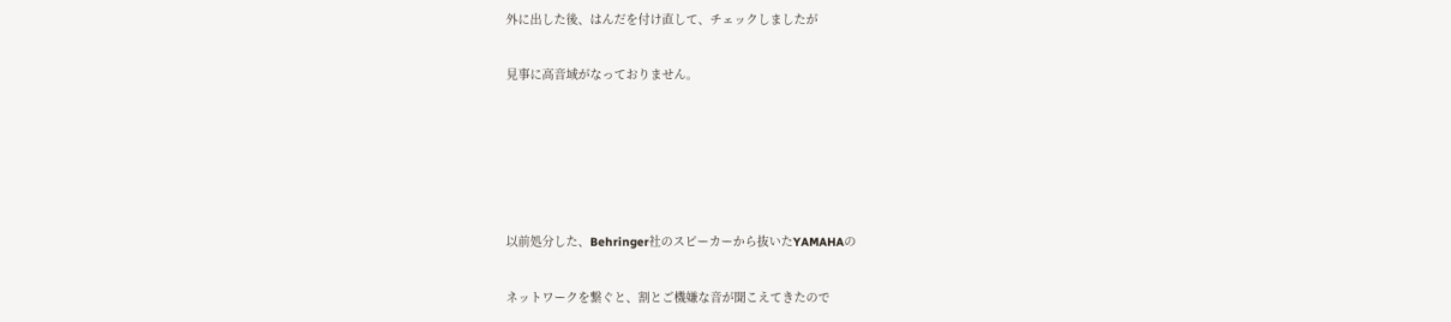外に出した後、はんだを付け直して、チェックしましたが

見事に高音域がなっておりません。





以前処分した、Behringer社のスピーカーから抜いたYAMAHAの

ネットワークを繋ぐと、割とご機嫌な音が聞こえてきたので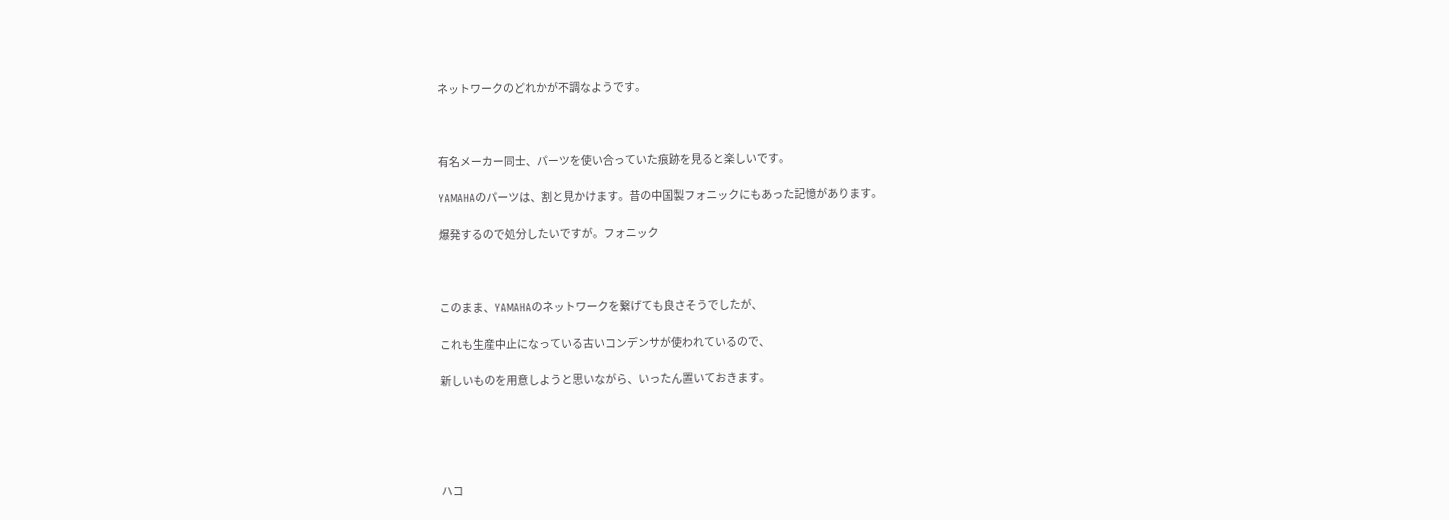ネットワークのどれかが不調なようです。



有名メーカー同士、パーツを使い合っていた痕跡を見ると楽しいです。

YAMAHAのパーツは、割と見かけます。昔の中国製フォニックにもあった記憶があります。

爆発するので処分したいですが。フォニック



このまま、YAMAHAのネットワークを繋げても良さそうでしたが、

これも生産中止になっている古いコンデンサが使われているので、

新しいものを用意しようと思いながら、いったん置いておきます。





ハコ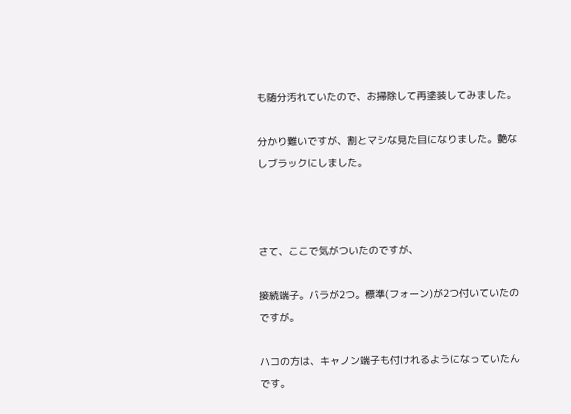も随分汚れていたので、お掃除して再塗装してみました。

分かり難いですが、割とマシな見た目になりました。艶なしブラックにしました。



さて、ここで気がついたのですが、

接続端子。バラが2つ。標準(フォーン)が2つ付いていたのですが。

ハコの方は、キャノン端子も付けれるようになっていたんです。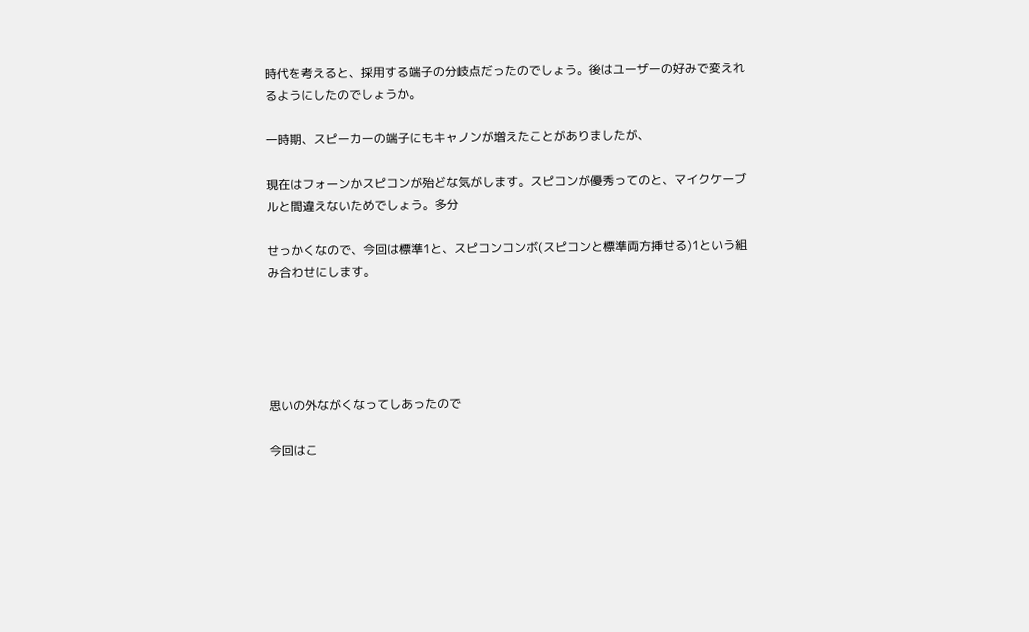時代を考えると、採用する端子の分岐点だったのでしょう。後はユーザーの好みで変えれるようにしたのでしょうか。

一時期、スピーカーの端子にもキャノンが増えたことがありましたが、

現在はフォーンかスピコンが殆どな気がします。スピコンが優秀ってのと、マイクケーブルと間違えないためでしょう。多分

せっかくなので、今回は標準1と、スピコンコンボ(スピコンと標準両方挿せる)1という組み合わせにします。





思いの外ながくなってしあったので

今回はこ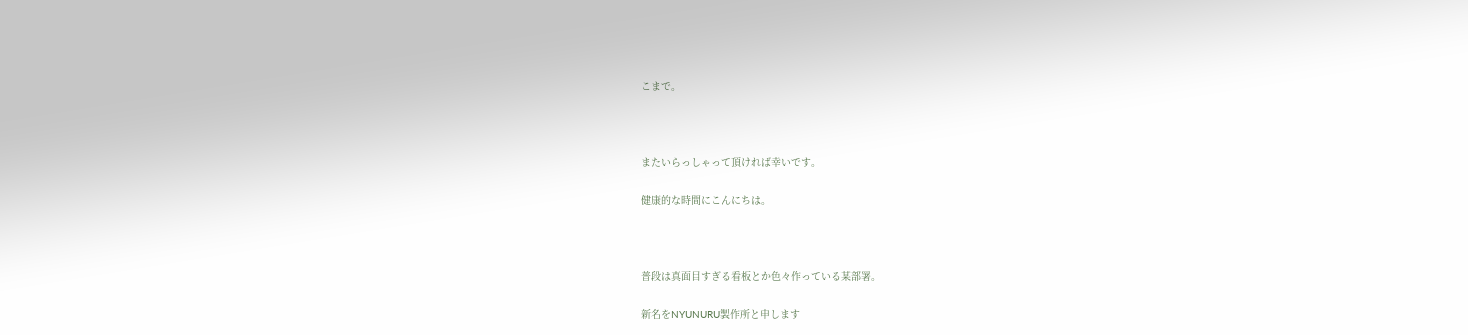こまで。



またいらっしゃって頂ければ幸いです。

健康的な時間にこんにちは。



普段は真面目すぎる看板とか色々作っている某部署。

新名をNYUNURU製作所と申します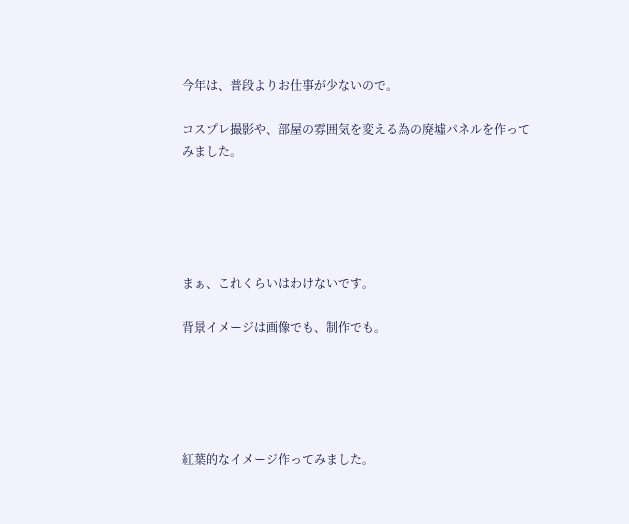今年は、普段よりお仕事が少ないので。

コスプレ撮影や、部屋の雰囲気を変える為の廃墟パネルを作ってみました。





まぁ、これくらいはわけないです。

背景イメージは画像でも、制作でも。





紅葉的なイメージ作ってみました。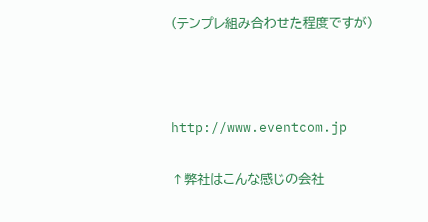(テンプレ組み合わせた程度ですが)



http://www.eventcom.jp

↑弊社はこんな感じの会社